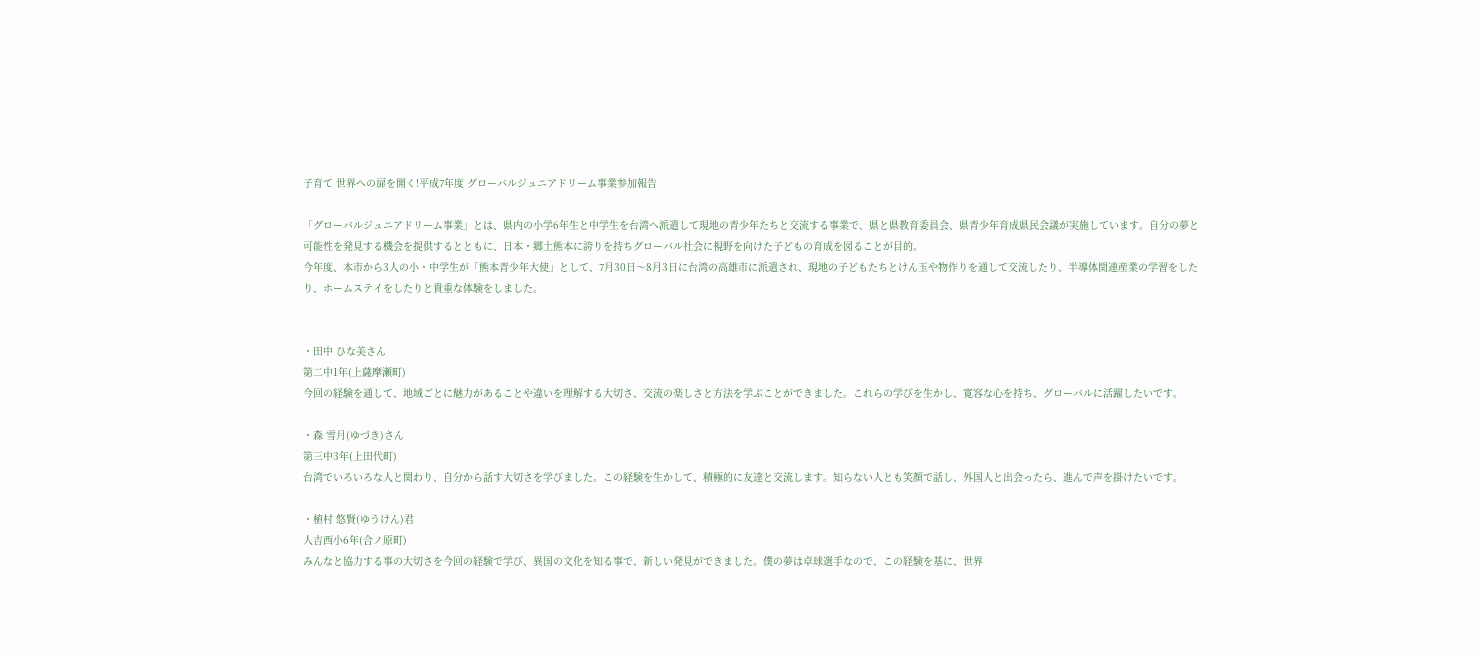子育て 世界への扉を開く!平成7年度 グローバルジュニアドリーム事業参加報告

「グローバルジュニアドリーム事業」とは、県内の小学6年生と中学生を台湾へ派遣して現地の青少年たちと交流する事業で、県と県教育委員会、県青少年育成県民会議が実施しています。自分の夢と可能性を発見する機会を提供するとともに、日本・郷土熊本に誇りを持ちグローバル社会に視野を向けた子どもの育成を図ることが目的。
今年度、本市から3人の小・中学生が「熊本青少年大使」として、7月30日〜8月3日に台湾の高雄市に派遣され、現地の子どもたちとけん玉や物作りを通して交流したり、半導体関連産業の学習をしたり、ホームステイをしたりと貴重な体験をしました。


・田中 ひな美さん
第二中1年(上薩摩瀬町)
今回の経験を通して、地域ごとに魅力があることや違いを理解する大切さ、交流の楽しさと方法を学ぶことができました。これらの学びを生かし、寛容な心を持ち、グローバルに活躍したいです。

・森 雪月(ゆづき)さん
第三中3年(上田代町)
台湾でいろいろな人と関わり、自分から話す大切さを学びました。この経験を生かして、積極的に友達と交流します。知らない人とも笑顔で話し、外国人と出会ったら、進んで声を掛けたいです。

・植村 悠賢(ゆうけん)君
人吉西小6年(合ノ原町)
みんなと協力する事の大切さを今回の経験で学び、異国の文化を知る事で、新しい発見ができました。僕の夢は卓球選手なので、この経験を基に、世界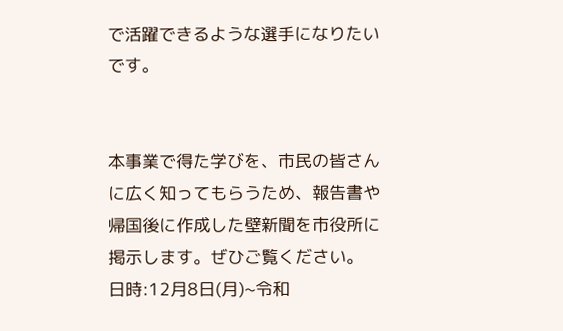で活躍できるような選手になりたいです。


本事業で得た学びを、市民の皆さんに広く知ってもらうため、報告書や帰国後に作成した壁新聞を市役所に掲示します。ぜひご覧ください。
日時:12月8日(月)~令和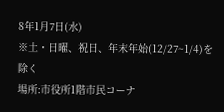8年1月7日(水)
※土・日曜、祝日、年末年始(12/27~1/4)を除く
場所:市役所1階市民コーナ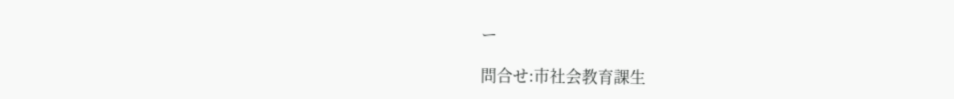ー

問合せ:市社会教育課生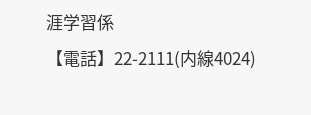涯学習係
【電話】22-2111(内線4024)